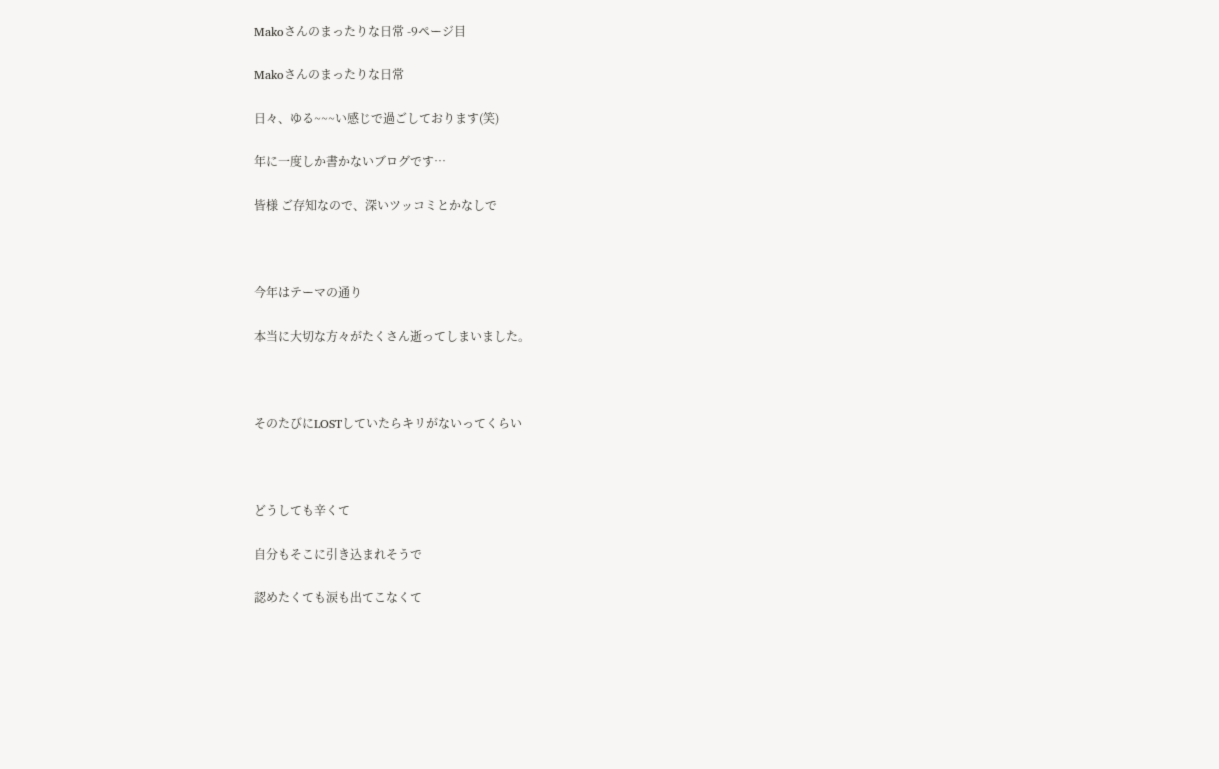Makoさんのまったりな日常 -9ページ目

Makoさんのまったりな日常

日々、ゆる~~~い感じで過ごしております(笑)

年に一度しか書かないブログです…

皆様 ご存知なので、深いツッコミとかなしで



今年はテーマの通り

本当に大切な方々がたくさん逝ってしまいました。



そのたびにLOSTしていたらキリがないってくらい



どうしても辛くて

自分もそこに引き込まれそうで

認めたくても涙も出てこなくて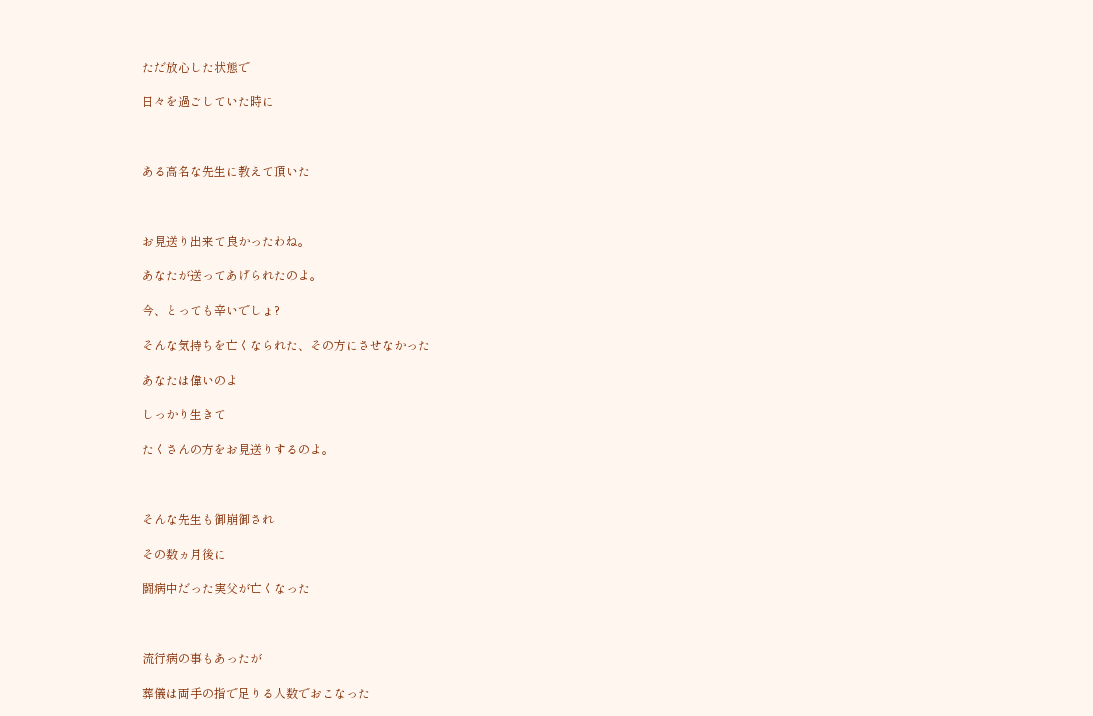ただ放心した状態で

日々を過ごしていた時に



ある高名な先生に教えて頂いた



お見送り出来て良かったわね。

あなたが送ってあげられたのよ。

今、とっても辛いでしょ?

そんな気持ちを亡くなられた、その方にさせなかった

あなたは偉いのよ

しっかり生きて

たくさんの方をお見送りするのよ。



そんな先生も御崩御され

その数ヵ月後に

闘病中だった実父が亡くなった



流行病の事もあったが

葬儀は両手の指で足りる人数でおこなった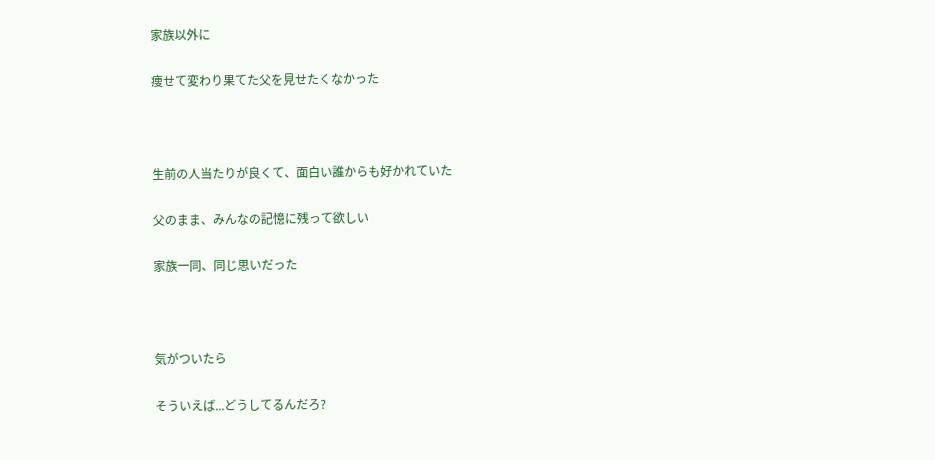家族以外に

痩せて変わり果てた父を見せたくなかった



生前の人当たりが良くて、面白い誰からも好かれていた

父のまま、みんなの記憶に残って欲しい

家族一同、同じ思いだった



気がついたら

そういえば...どうしてるんだろ?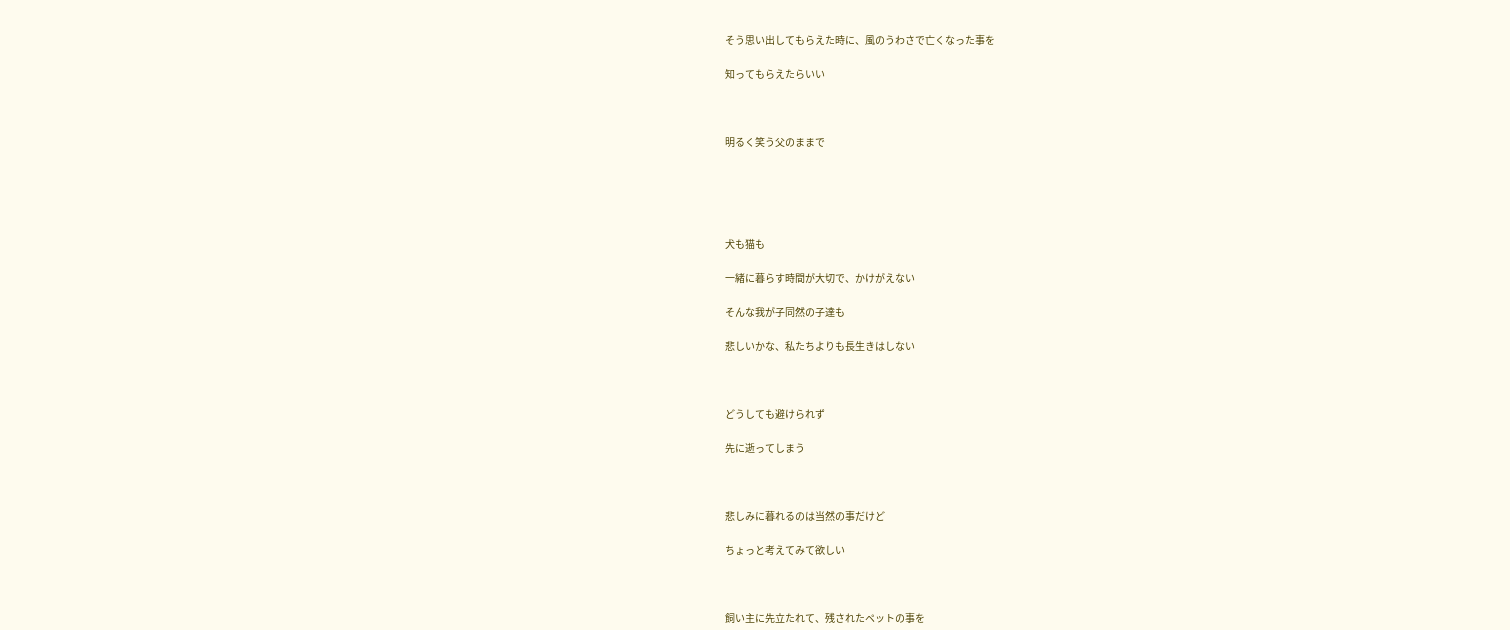そう思い出してもらえた時に、風のうわさで亡くなった事を

知ってもらえたらいい



明るく笑う父のままで





犬も猫も

一緒に暮らす時間が大切で、かけがえない

そんな我が子同然の子達も

悲しいかな、私たちよりも長生きはしない



どうしても避けられず

先に逝ってしまう



悲しみに暮れるのは当然の事だけど

ちょっと考えてみて欲しい



飼い主に先立たれて、残されたペットの事を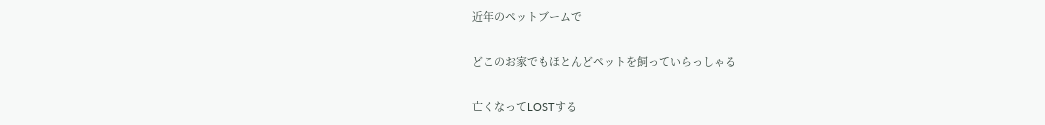近年のペットブームで

どこのお家でもほとんどペットを飼っていらっしゃる

亡くなってLOSTする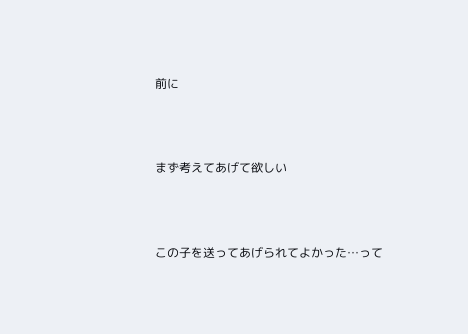前に



まず考えてあげて欲しい



この子を送ってあげられてよかった…って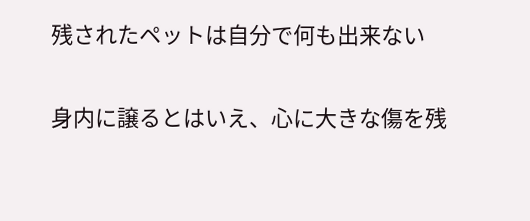残されたペットは自分で何も出来ない

身内に譲るとはいえ、心に大きな傷を残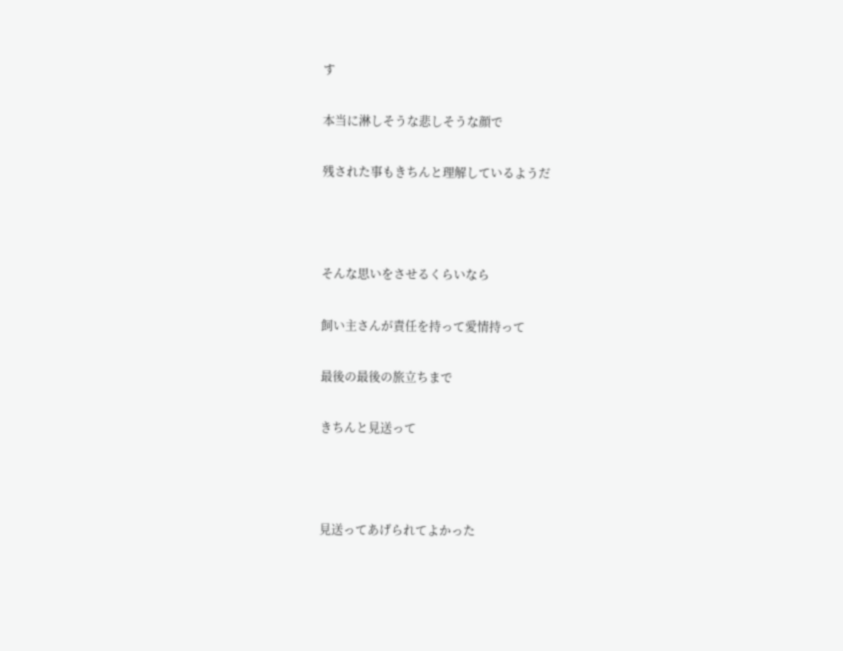す

本当に淋しそうな悲しそうな顔で

残された事もきちんと理解しているようだ



そんな思いをさせるくらいなら

飼い主さんが責任を持って愛情持って

最後の最後の旅立ちまで

きちんと見送って



見送ってあげられてよかった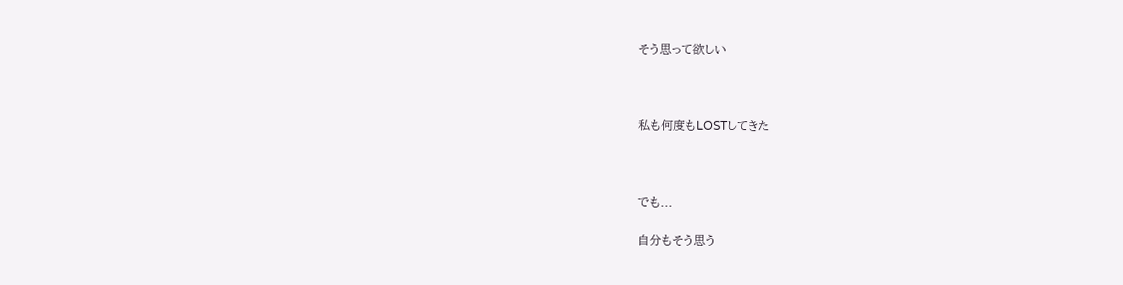そう思って欲しい



私も何度もLOSTしてきた



でも...

自分もそう思う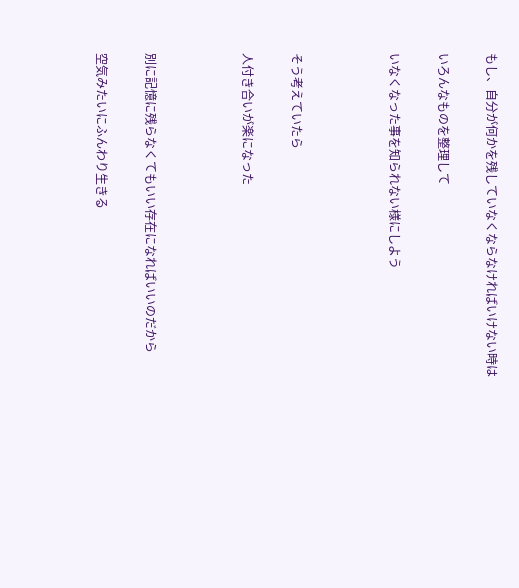もし、自分が何かを残していなくならなければいけない時は

いろんなものを整理して

いなくなった事を知られない様にしよう



そう考えていたら

人付き合いが楽になった



別に記憶に残らなくてもいい存在になればいいのだから

空気みたいにふんわり生きる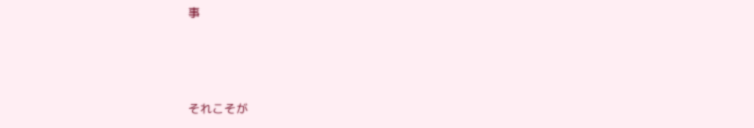事



それこそが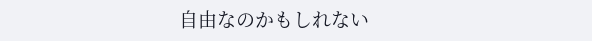自由なのかもしれない